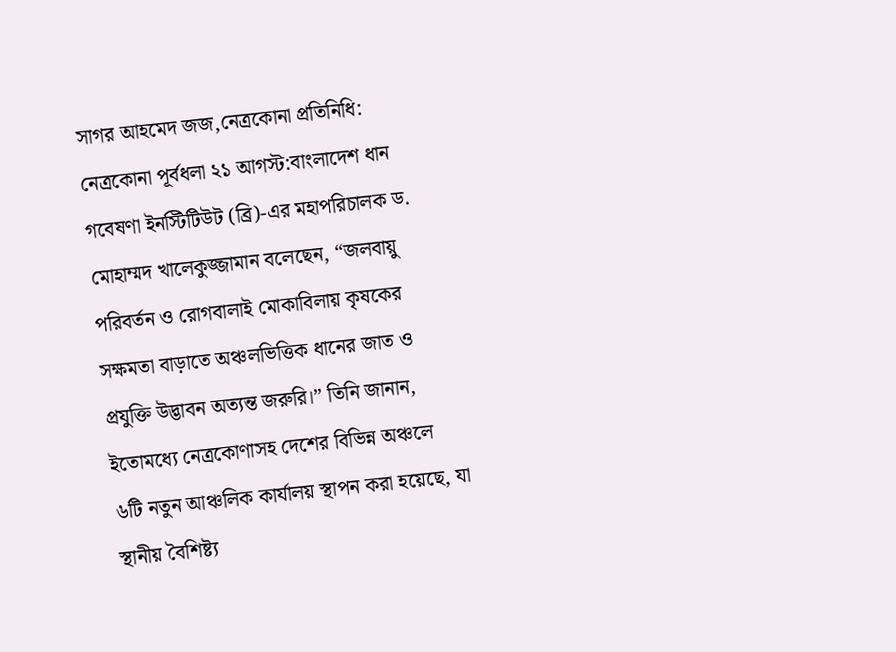সাগর আহমেদ জজ,নেত্রকোনা প্রতিনিধি:
নেত্রকোনা পূর্বধলা ২১ আগস্ট:বাংলাদেশ ধান গবেষণা ইনস্টিটিউট (ব্রি)-এর মহাপরিচালক ড. মোহাম্মদ খালেকুজ্জামান বলেছেন, “জলবায়ু পরিবর্তন ও রোগবালাই মোকাবিলায় কৃষকের সক্ষমতা বাড়াতে অঞ্চলভিত্তিক ধানের জাত ও প্রযুক্তি উদ্ভাবন অত্যন্ত জরুরি।” তিনি জানান, ইতোমধ্যে নেত্রকোণাসহ দেশের বিভিন্ন অঞ্চলে ৬টি নতুন আঞ্চলিক কার্যালয় স্থাপন করা হয়েছে, যা স্থানীয় বৈশিষ্ট্য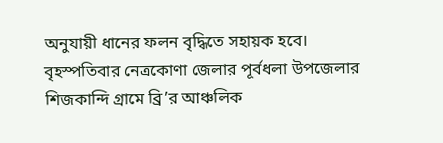অনুযায়ী ধানের ফলন বৃদ্ধিতে সহায়ক হবে।
বৃহস্পতিবার নেত্রকোণা জেলার পূর্বধলা উপজেলার শিজকান্দি গ্রামে ব্রি’র আঞ্চলিক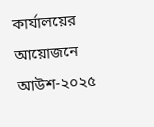কার্যালয়ের আয়োজনে আউশ-২০২৫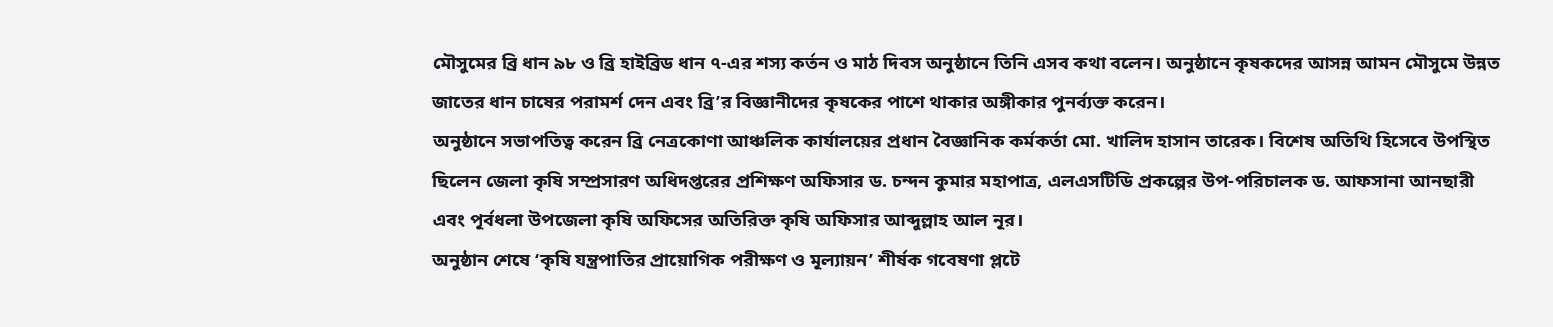মৌসুমের ব্রি ধান ৯৮ ও ব্রি হাইব্রিড ধান ৭-এর শস্য কর্তন ও মাঠ দিবস অনুষ্ঠানে তিনি এসব কথা বলেন। অনুষ্ঠানে কৃষকদের আসন্ন আমন মৌসুমে উন্নত জাতের ধান চাষের পরামর্শ দেন এবং ব্রি’র বিজ্ঞানীদের কৃষকের পাশে থাকার অঙ্গীকার পুনর্ব্যক্ত করেন।
অনুষ্ঠানে সভাপতিত্ব করেন ব্রি নেত্রকোণা আঞ্চলিক কার্যালয়ের প্রধান বৈজ্ঞানিক কর্মকর্তা মো. খালিদ হাসান তারেক। বিশেষ অতিথি হিসেবে উপস্থিত ছিলেন জেলা কৃষি সম্প্রসারণ অধিদপ্তরের প্রশিক্ষণ অফিসার ড. চন্দন কুমার মহাপাত্র, এলএসটিডি প্রকল্পের উপ-পরিচালক ড. আফসানা আনছারী এবং পূর্বধলা উপজেলা কৃষি অফিসের অতিরিক্ত কৃষি অফিসার আব্দুল্লাহ আল নূর।
অনুষ্ঠান শেষে ‘কৃষি যন্ত্রপাতির প্রায়োগিক পরীক্ষণ ও মূল্যায়ন’ শীর্ষক গবেষণা প্লটে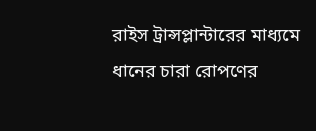রাইস ট্রান্সপ্লান্টারের মাধ্যমে ধানের চারা রোপণের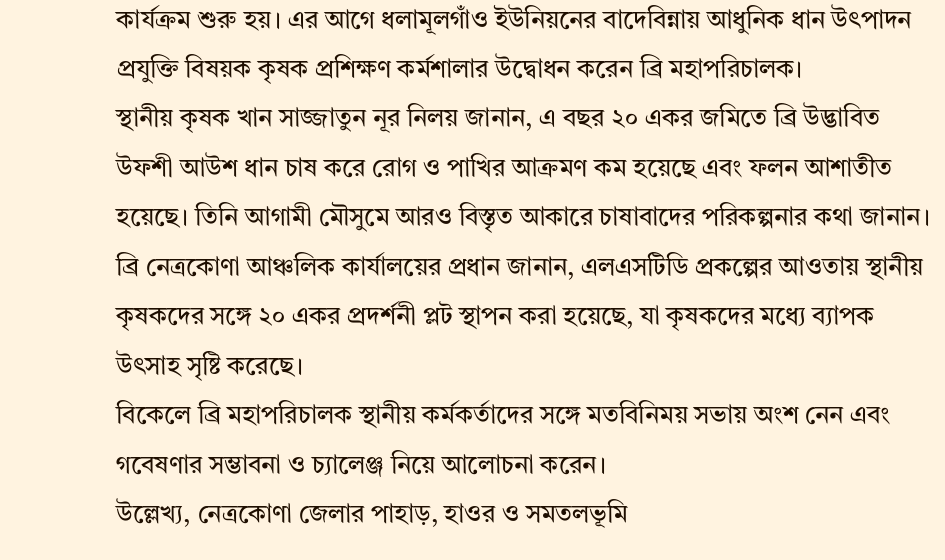কার্যক্রম শুরু হয়। এর আগে ধলামূলগাঁও ইউনিয়নের বাদেবিন্নায় আধুনিক ধান উৎপাদন প্রযুক্তি বিষয়ক কৃষক প্রশিক্ষণ কর্মশালার উদ্বোধন করেন ব্রি মহাপরিচালক।
স্থানীয় কৃষক খান সাজ্জাতুন নূর নিলয় জানান, এ বছর ২০ একর জমিতে ব্রি উদ্ভাবিত উফশী আউশ ধান চাষ করে রোগ ও পাখির আক্রমণ কম হয়েছে এবং ফলন আশাতীত হয়েছে। তিনি আগামী মৌসুমে আরও বিস্তৃত আকারে চাষাবাদের পরিকল্পনার কথা জানান।
ব্রি নেত্রকোণা আঞ্চলিক কার্যালয়ের প্রধান জানান, এলএসটিডি প্রকল্পের আওতায় স্থানীয় কৃষকদের সঙ্গে ২০ একর প্রদর্শনী প্লট স্থাপন করা হয়েছে, যা কৃষকদের মধ্যে ব্যাপক উৎসাহ সৃষ্টি করেছে।
বিকেলে ব্রি মহাপরিচালক স্থানীয় কর্মকর্তাদের সঙ্গে মতবিনিময় সভায় অংশ নেন এবং গবেষণার সম্ভাবনা ও চ্যালেঞ্জ নিয়ে আলোচনা করেন।
উল্লেখ্য, নেত্রকোণা জেলার পাহাড়, হাওর ও সমতলভূমি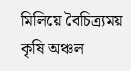মিলিয়ে বৈচিত্র্যময় কৃষি অঞ্চল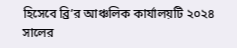হিসেবে ব্রি’র আঞ্চলিক কার্যালয়টি ২০২৪ সালের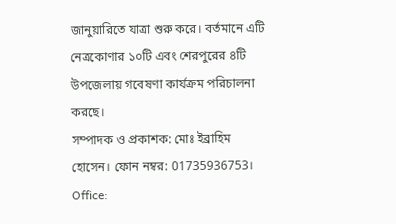জানুয়ারিতে যাত্রা শুরু করে। বর্তমানে এটি নেত্রকোণার ১০টি এবং শেরপুরের ৪টি উপজেলায় গবেষণা কার্যক্রম পরিচালনা করছে।
সম্পাদক ও প্রকাশক: মোঃ ইব্রাহিম হোসেন। ফোন নম্বর: 01735936753। Office: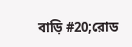বাড়ি #20;রোড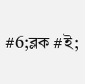#6;ব্লক #ই;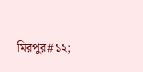মিরপুর#১২;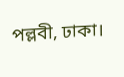পল্লবী, ঢাকা।